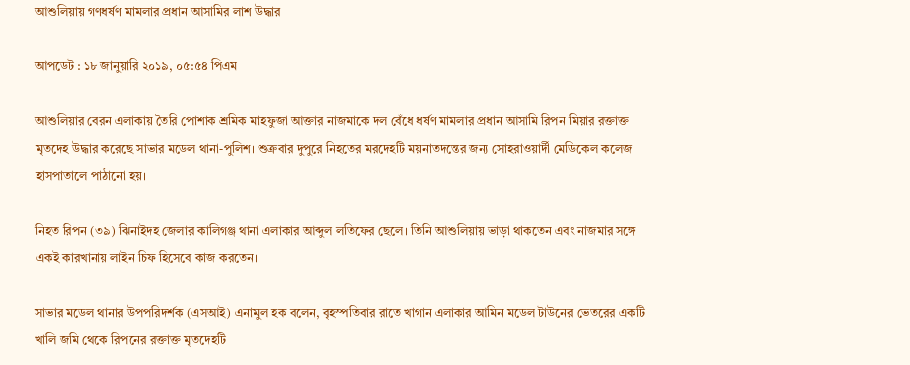আশুলিয়ায় গণধর্ষণ মামলার প্রধান আসামির লাশ উদ্ধার

আপডেট : ১৮ জানুয়ারি ২০১৯, ০৫:৫৪ পিএম

আশুলিয়ার বেরন এলাকায় তৈরি পোশাক শ্রমিক মাহফুজা আক্তার নাজমাকে দল বেঁধে ধর্ষণ মামলার প্রধান আসামি রিপন মিয়ার রক্তাক্ত মৃতদেহ উদ্ধার করেছে সাভার মডেল থানা-পুলিশ। শুক্রবার দুপুরে নিহতের মরদেহটি ময়নাতদন্তের জন্য সোহরাওয়ার্দী মেডিকেল কলেজ হাসপাতালে পাঠানো হয়।

নিহত রিপন (৩৯) ঝিনাইদহ জেলার কালিগঞ্জ থানা এলাকার আব্দুল লতিফের ছেলে। তিনি আশুলিয়ায় ভাড়া থাকতেন এবং নাজমার সঙ্গে একই কারখানায় লাইন চিফ হিসেবে কাজ করতেন।

সাভার মডেল থানার উপপরিদর্শক (এসআই) এনামুল হক বলেন, বৃহস্পতিবার রাতে খাগান এলাকার আমিন মডেল টাউনের ভেতরের একটি খালি জমি থেকে রিপনের রক্তাক্ত মৃতদেহটি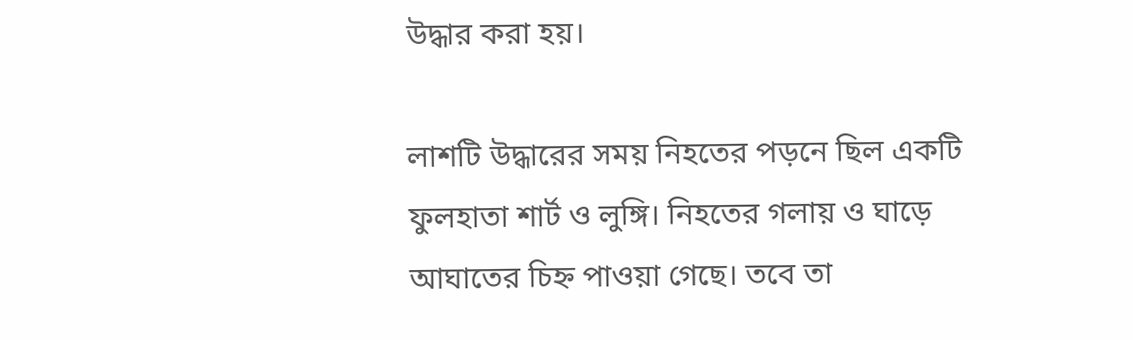উদ্ধার করা হয়।

লাশটি উদ্ধারের সময় নিহতের পড়নে ছিল একটি ফুলহাতা শার্ট ও লুঙ্গি। নিহতের গলায় ও ঘাড়ে আঘাতের চিহ্ন পাওয়া গেছে। তবে তা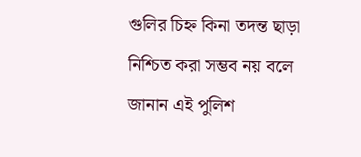গুলির চিহ্ন কিনা তদন্ত ছাড়া নিশ্চিত করা সম্ভব নয় বলে জানান এই পুলিশ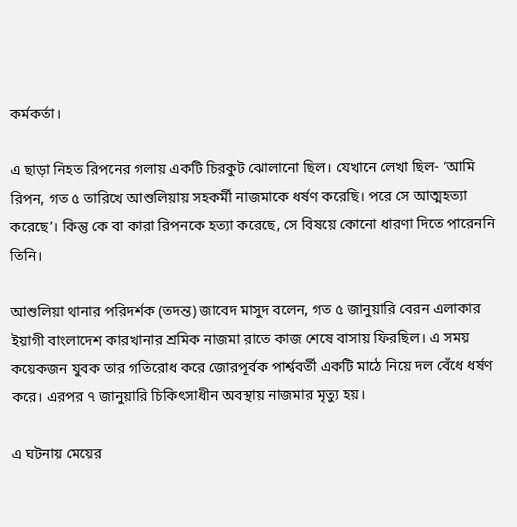কর্মকর্তা।

এ ছাড়া নিহত রিপনের গলায় একটি চিরকুট ঝোলানো ছিল। যেখানে লেখা ছিল- ‘আমি রিপন, গত ৫ তারিখে আশুলিয়ায় সহকর্মী নাজমাকে ধর্ষণ করেছি। পরে সে আত্মহত্যা করেছে’। কিন্তু কে বা কারা রিপনকে হত্যা করেছে, সে বিষয়ে কোনো ধারণা দিতে পারেননি তিনি।

আশুলিয়া থানার পরিদর্শক (তদন্ত) জাবেদ মাসুদ বলেন, গত ৫ জানুয়ারি বেরন এলাকার ইয়াগী বাংলাদেশ কারখানার শ্রমিক নাজমা রাতে কাজ শেষে বাসায় ফিরছিল। এ সময় কয়েকজন যুবক তার গতিরোধ করে জোরপূর্বক পার্শ্ববর্তী একটি মাঠে নিয়ে দল বেঁধে ধর্ষণ করে। এরপর ৭ জানুয়ারি চিকিৎসাধীন অবস্থায় নাজমার মৃত্যু হয়।

এ ঘটনায় মেয়ের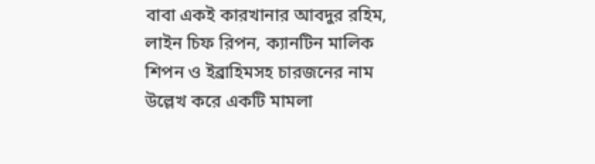বাবা একই কারখানার আবদুর রহিম, লাইন চিফ রিপন, ক্যানটিন মালিক শিপন ও ইব্রাহিমসহ চারজনের নাম উল্লেখ করে একটি মামলা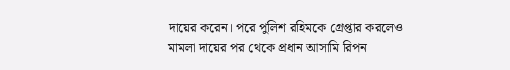দায়ের করেন। পরে পুলিশ রহিমকে গ্রেপ্তার করলেও মামলা দায়ের পর থেকে প্রধান আসামি রিপন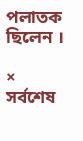পলাতক ছিলেন ।

×
সর্বশেষ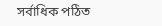সর্বাধিক পঠিত